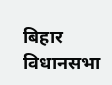बिहार विधानसभा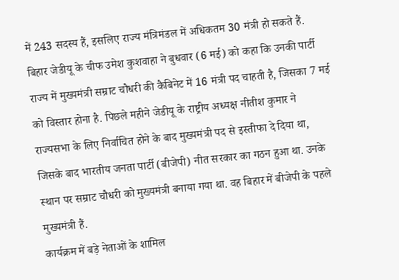में 243 सदस्य हैं, इसलिए राज्य मंत्रिमंडल में अधिकतम 30 मंत्री हो सकते हैं.
बिहार जेडीयू के चीफ उमेश कुशवाहा ने बुधवार (6 मई) को कहा कि उनकी पार्टी राज्य में मुख्यमंत्री सम्राट चौधरी की कैबिनेट में 16 मंत्री पद चाहती है, जिसका 7 मई को विस्तार होना है. पिछले महीने जेडीयू के राष्ट्रीय अध्यक्ष नीतीश कुमार ने राज्यसभा के लिए निर्वाचित होने के बाद मुख्यमंत्री पद से इस्तीफा दे दिया था, जिसके बाद भारतीय जनता पार्टी (बीजेपी) नीत सरकार का गठन हुआ था. उनके स्थान पर सम्राट चौधरी को मुख्यमंत्री बनाया गया था. वह बिहार में बीजेपी के पहले मुख्यमंत्री हैं.
कार्यक्रम में बड़े नेताओं के शामिल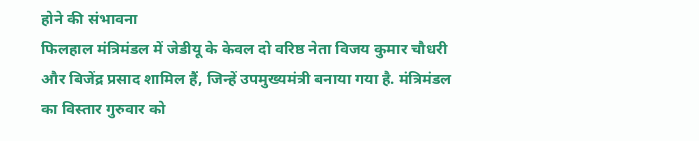होने की संभावना
फिलहाल मंत्रिमंडल में जेडीयू के केवल दो वरिष्ठ नेता विजय कुमार चौधरी और बिजेंद्र प्रसाद शामिल हैं, जिन्हें उपमुख्यमंत्री बनाया गया है. मंत्रिमंडल का विस्तार गुरुवार को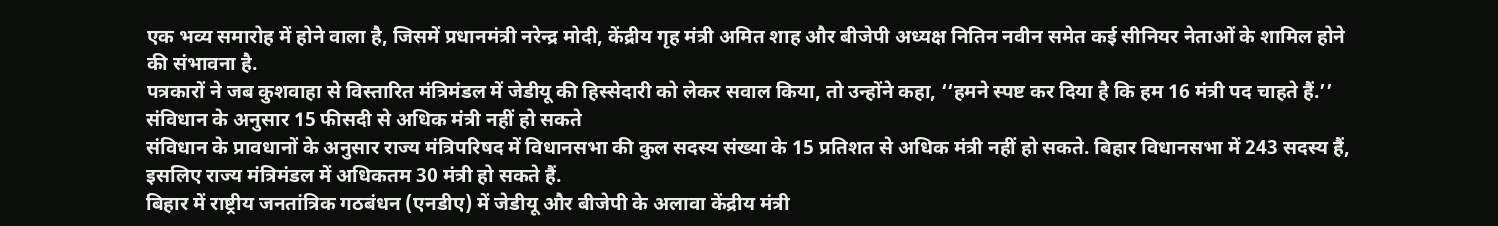एक भव्य समारोह में होने वाला है, जिसमें प्रधानमंत्री नरेन्द्र मोदी, केंद्रीय गृह मंत्री अमित शाह और बीजेपी अध्यक्ष नितिन नवीन समेत कई सीनियर नेताओं के शामिल होने की संभावना है.
पत्रकारों ने जब कुशवाहा से विस्तारित मंत्रिमंडल में जेडीयू की हिस्सेदारी को लेकर सवाल किया, तो उन्होंने कहा, ‘‘हमने स्पष्ट कर दिया है कि हम 16 मंत्री पद चाहते हैं.’’
संविधान के अनुसार 15 फीसदी से अधिक मंत्री नहीं हो सकते
संविधान के प्रावधानों के अनुसार राज्य मंत्रिपरिषद में विधानसभा की कुल सदस्य संख्या के 15 प्रतिशत से अधिक मंत्री नहीं हो सकते. बिहार विधानसभा में 243 सदस्य हैं, इसलिए राज्य मंत्रिमंडल में अधिकतम 30 मंत्री हो सकते हैं.
बिहार में राष्ट्रीय जनतांत्रिक गठबंधन (एनडीए) में जेडीयू और बीजेपी के अलावा केंद्रीय मंत्री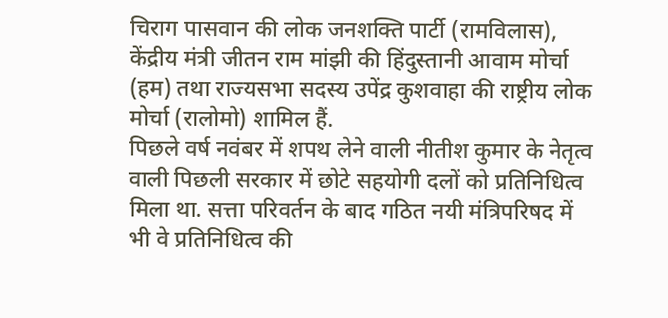चिराग पासवान की लोक जनशक्ति पार्टी (रामविलास), केंद्रीय मंत्री जीतन राम मांझी की हिंदुस्तानी आवाम मोर्चा (हम) तथा राज्यसभा सदस्य उपेंद्र कुशवाहा की राष्ट्रीय लोक मोर्चा (रालोमो) शामिल हैं.
पिछले वर्ष नवंबर में शपथ लेने वाली नीतीश कुमार के नेतृत्व वाली पिछली सरकार में छोटे सहयोगी दलों को प्रतिनिधित्व मिला था. सत्ता परिवर्तन के बाद गठित नयी मंत्रिपरिषद में भी वे प्रतिनिधित्व की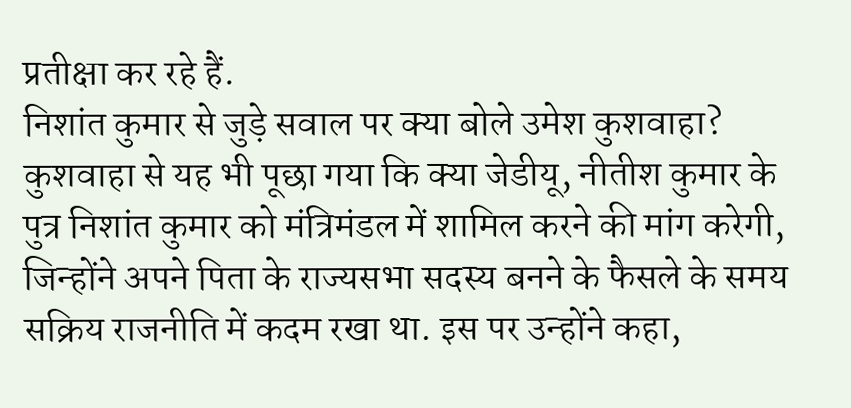प्रतीक्षा कर रहे हैं.
निशांत कुमार से जुड़े सवाल पर क्या बोले उमेश कुशवाहा?
कुशवाहा से यह भी पूछा गया कि क्या जेडीयू, नीतीश कुमार के पुत्र निशांत कुमार को मंत्रिमंडल में शामिल करने की मांग करेगी, जिन्होंने अपने पिता के राज्यसभा सदस्य बनने के फैसले के समय सक्रिय राजनीति में कदम रखा था. इस पर उन्होंने कहा,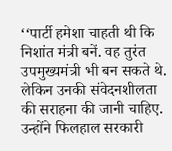‘‘पार्टी हमेशा चाहती थी कि निशांत मंत्री बनें. वह तुरंत उपमुख्यमंत्री भी बन सकते थे. लेकिन उनकी संवेदनशीलता की सराहना की जानी चाहिए. उन्होंने फिलहाल सरकारी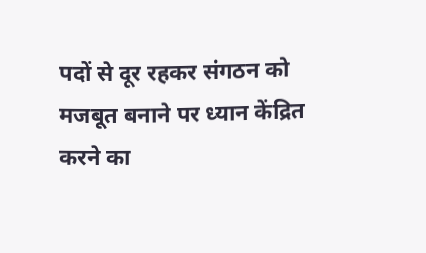पदों से दूर रहकर संगठन को मजबूत बनाने पर ध्यान केंद्रित करने का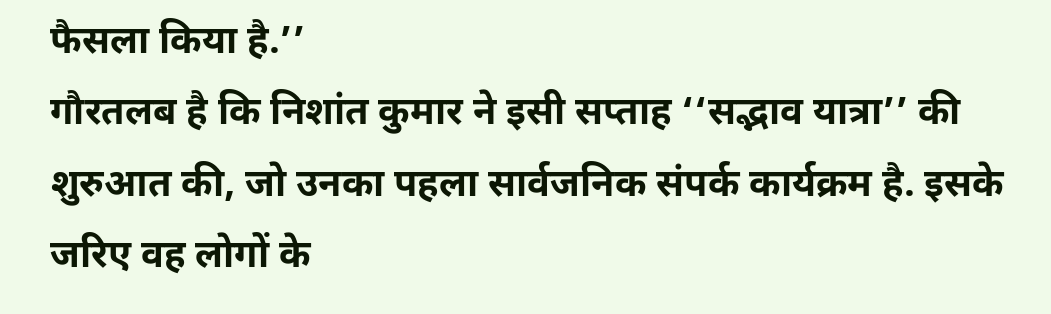फैसला किया है.’’
गौरतलब है कि निशांत कुमार ने इसी सप्ताह ‘‘सद्भाव यात्रा’’ की शुरुआत की, जो उनका पहला सार्वजनिक संपर्क कार्यक्रम है. इसके जरिए वह लोगों के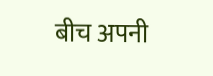बीच अपनी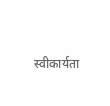स्वीकार्यता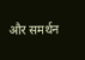और समर्थन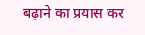बढ़ाने का प्रयास कर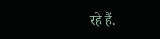रहे हैं.